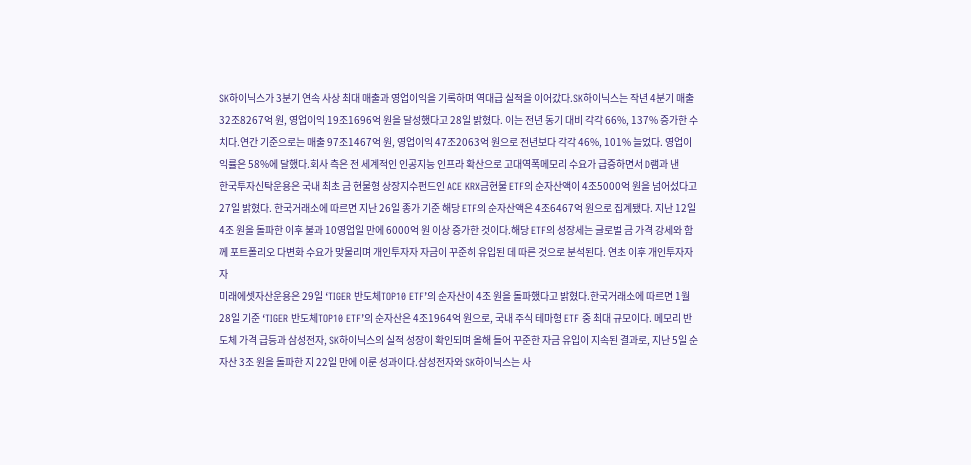SK하이닉스가 3분기 연속 사상 최대 매출과 영업이익을 기록하며 역대급 실적을 이어갔다.SK하이닉스는 작년 4분기 매출 32조8267억 원, 영업이익 19조1696억 원을 달성했다고 28일 밝혔다. 이는 전년 동기 대비 각각 66%, 137% 증가한 수치다.연간 기준으로는 매출 97조1467억 원, 영업이익 47조2063억 원으로 전년보다 각각 46%, 101% 늘었다. 영업이익률은 58%에 달했다.회사 측은 전 세계적인 인공지능 인프라 확산으로 고대역폭메모리 수요가 급증하면서 D램과 낸
한국투자신탁운용은 국내 최초 금 현물형 상장지수펀드인 ACE KRX금현물 ETF의 순자산액이 4조5000억 원을 넘어섰다고 27일 밝혔다. 한국거래소에 따르면 지난 26일 종가 기준 해당 ETF의 순자산액은 4조6467억 원으로 집계됐다. 지난 12일 4조 원을 돌파한 이후 불과 10영업일 만에 6000억 원 이상 증가한 것이다.해당 ETF의 성장세는 글로벌 금 가격 강세와 함께 포트폴리오 다변화 수요가 맞물리며 개인투자자 자금이 꾸준히 유입된 데 따른 것으로 분석된다. 연초 이후 개인투자자 자
미래에셋자산운용은 29일 ‘TIGER 반도체TOP10 ETF’의 순자산이 4조 원을 돌파했다고 밝혔다.한국거래소에 따르면 1월 28일 기준 ‘TIGER 반도체TOP10 ETF’의 순자산은 4조1964억 원으로, 국내 주식 테마형 ETF 중 최대 규모이다. 메모리 반도체 가격 급등과 삼성전자, SK하이닉스의 실적 성장이 확인되며 올해 들어 꾸준한 자금 유입이 지속된 결과로, 지난 5일 순자산 3조 원을 돌파한 지 22일 만에 이룬 성과이다.삼성전자와 SK하이닉스는 사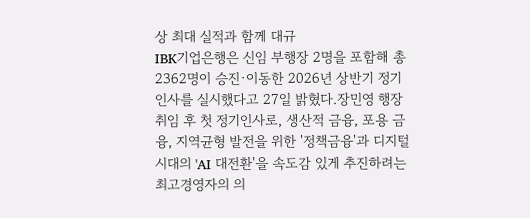상 최대 실적과 함께 대규
IBK기업은행은 신임 부행장 2명을 포함해 총 2362명이 승진·이동한 2026년 상반기 정기인사를 실시했다고 27일 밝혔다.장민영 행장 취임 후 첫 정기인사로, 생산적 금융, 포용 금융, 지역균형 발전을 위한 '정책금융'과 디지털 시대의 'AI 대전환'을 속도감 있게 추진하려는 최고경영자의 의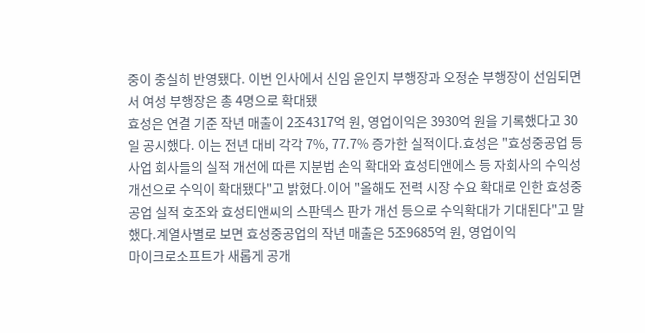중이 충실히 반영됐다. 이번 인사에서 신임 윤인지 부행장과 오정순 부행장이 선임되면서 여성 부행장은 총 4명으로 확대됐
효성은 연결 기준 작년 매출이 2조4317억 원, 영업이익은 3930억 원을 기록했다고 30일 공시했다. 이는 전년 대비 각각 7%, 77.7% 증가한 실적이다.효성은 "효성중공업 등 사업 회사들의 실적 개선에 따른 지분법 손익 확대와 효성티앤에스 등 자회사의 수익성 개선으로 수익이 확대됐다"고 밝혔다.이어 "올해도 전력 시장 수요 확대로 인한 효성중공업 실적 호조와 효성티앤씨의 스판덱스 판가 개선 등으로 수익확대가 기대된다"고 말했다.계열사별로 보면 효성중공업의 작년 매출은 5조9685억 원, 영업이익
마이크로소프트가 새롭게 공개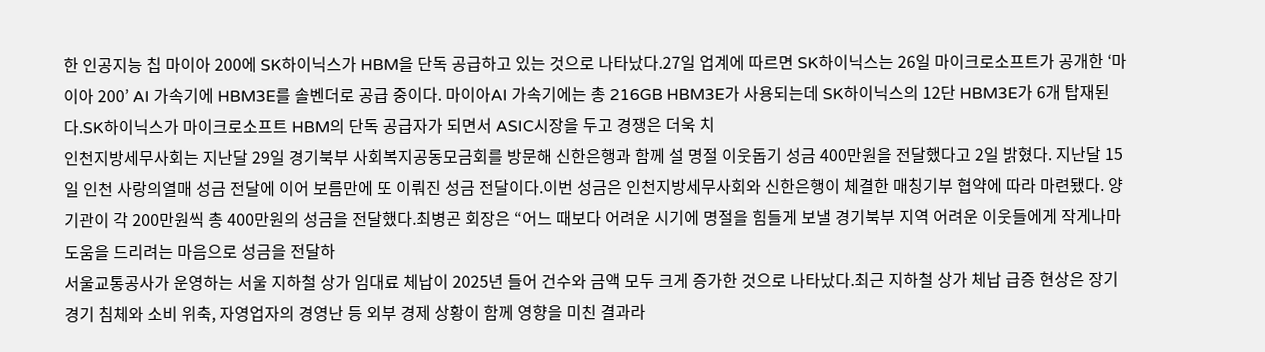한 인공지능 칩 마이아 200에 SK하이닉스가 HBM을 단독 공급하고 있는 것으로 나타났다.27일 업계에 따르면 SK하이닉스는 26일 마이크로소프트가 공개한 ‘마이아 200’ AI 가속기에 HBM3E를 솔벤더로 공급 중이다. 마이아AI 가속기에는 총 216GB HBM3E가 사용되는데 SK하이닉스의 12단 HBM3E가 6개 탑재된다.SK하이닉스가 마이크로소프트 HBM의 단독 공급자가 되면서 ASIC시장을 두고 경쟁은 더욱 치
인천지방세무사회는 지난달 29일 경기북부 사회복지공동모금회를 방문해 신한은행과 함께 설 명절 이웃돕기 성금 400만원을 전달했다고 2일 밝혔다. 지난달 15일 인천 사랑의열매 성금 전달에 이어 보름만에 또 이뤄진 성금 전달이다.이번 성금은 인천지방세무사회와 신한은행이 체결한 매칭기부 협약에 따라 마련됐다. 양 기관이 각 200만원씩 총 400만원의 성금을 전달했다.최병곤 회장은 “어느 때보다 어려운 시기에 명절을 힘들게 보낼 경기북부 지역 어려운 이웃들에게 작게나마 도움을 드리려는 마음으로 성금을 전달하
서울교통공사가 운영하는 서울 지하철 상가 임대료 체납이 2025년 들어 건수와 금액 모두 크게 증가한 것으로 나타났다.최근 지하철 상가 체납 급증 현상은 장기 경기 침체와 소비 위축, 자영업자의 경영난 등 외부 경제 상황이 함께 영향을 미친 결과라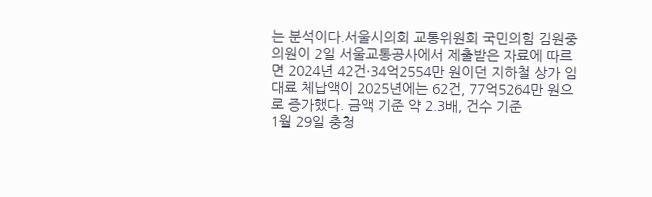는 분석이다.서울시의회 교통위원회 국민의힘 김원중 의원이 2일 서울교통공사에서 제출받은 자료에 따르면 2024년 42건·34억2554만 원이던 지하철 상가 임대료 체납액이 2025년에는 62건, 77억5264만 원으로 증가했다. 금액 기준 약 2.3배, 건수 기준
1월 29일 충청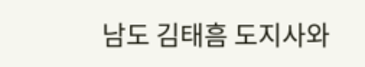남도 김태흠 도지사와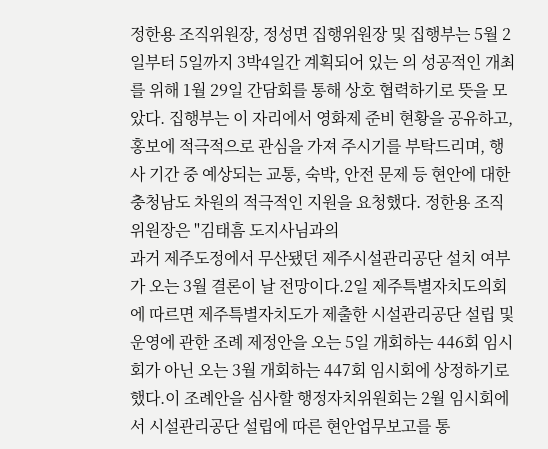정한용 조직위원장, 정성면 집행위원장 및 집행부는 5월 2일부터 5일까지 3박4일간 계획되어 있는 의 성공적인 개최를 위해 1월 29일 간담회를 통해 상호 협력하기로 뜻을 모았다. 집행부는 이 자리에서 영화제 준비 현황을 공유하고, 홍보에 적극적으로 관심을 가져 주시기를 부탁드리며, 행사 기간 중 예상되는 교통, 숙박, 안전 문제 등 현안에 대한 충청남도 차원의 적극적인 지원을 요청했다. 정한용 조직위원장은 "김태흠 도지사님과의
과거 제주도정에서 무산됐던 제주시설관리공단 설치 여부가 오는 3월 결론이 날 전망이다.2일 제주특별자치도의회에 따르면 제주특별자치도가 제출한 시설관리공단 설립 및 운영에 관한 조례 제정안을 오는 5일 개회하는 446회 임시회가 아닌 오는 3월 개회하는 447회 임시회에 상정하기로 했다.이 조례안을 심사할 행정자치위원회는 2월 임시회에서 시설관리공단 설립에 따른 현안업무보고를 통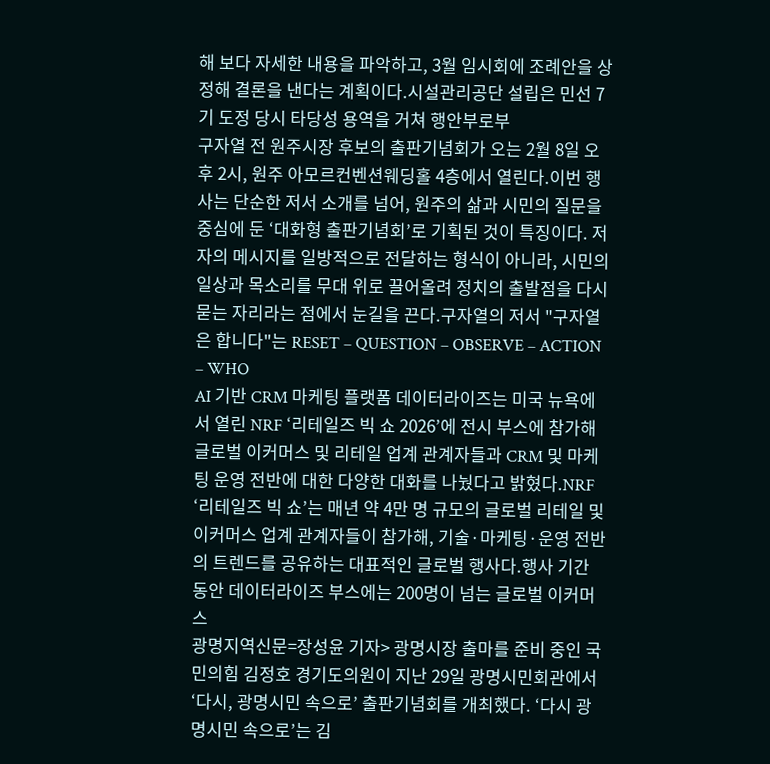해 보다 자세한 내용을 파악하고, 3월 임시회에 조례안을 상정해 결론을 낸다는 계획이다.시설관리공단 설립은 민선 7기 도정 당시 타당성 용역을 거쳐 행안부로부
구자열 전 원주시장 후보의 출판기념회가 오는 2월 8일 오후 2시, 원주 아모르컨벤션웨딩홀 4층에서 열린다.이번 행사는 단순한 저서 소개를 넘어, 원주의 삶과 시민의 질문을 중심에 둔 ‘대화형 출판기념회’로 기획된 것이 특징이다. 저자의 메시지를 일방적으로 전달하는 형식이 아니라, 시민의 일상과 목소리를 무대 위로 끌어올려 정치의 출발점을 다시 묻는 자리라는 점에서 눈길을 끈다.구자열의 저서 "구자열은 합니다"는 RESET – QUESTION – OBSERVE – ACTION – WHO
AI 기반 CRM 마케팅 플랫폼 데이터라이즈는 미국 뉴욕에서 열린 NRF ‘리테일즈 빅 쇼 2026’에 전시 부스에 참가해 글로벌 이커머스 및 리테일 업계 관계자들과 CRM 및 마케팅 운영 전반에 대한 다양한 대화를 나눴다고 밝혔다.NRF ‘리테일즈 빅 쇼’는 매년 약 4만 명 규모의 글로벌 리테일 및 이커머스 업계 관계자들이 참가해, 기술·마케팅·운영 전반의 트렌드를 공유하는 대표적인 글로벌 행사다.행사 기간 동안 데이터라이즈 부스에는 200명이 넘는 글로벌 이커머스
광명지역신문=장성윤 기자> 광명시장 출마를 준비 중인 국민의힘 김정호 경기도의원이 지난 29일 광명시민회관에서 ‘다시, 광명시민 속으로’ 출판기념회를 개최했다. ‘다시 광명시민 속으로’는 김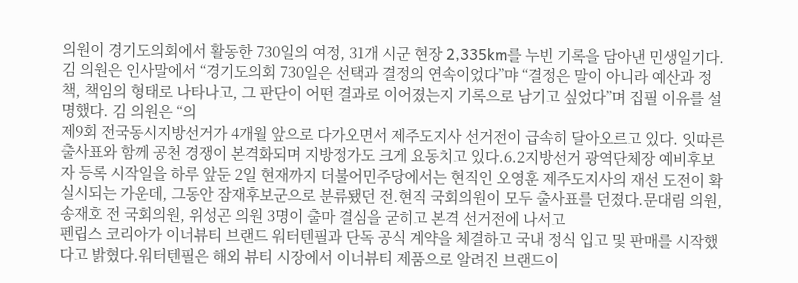의원이 경기도의회에서 활동한 730일의 여정, 31개 시군 현장 2,335km를 누빈 기록을 담아낸 민생일기다. 김 의원은 인사말에서 “경기도의회 730일은 선택과 결정의 연속이었다”먀 “결정은 말이 아니라 예산과 정책, 책임의 형태로 나타나고, 그 판단이 어떤 결과로 이어졌는지 기록으로 남기고 싶었다”며 집필 이유를 설명했다. 김 의원은 “의
제9회 전국동시지방선거가 4개월 앞으로 다가오면서 제주도지사 선거전이 급속히 달아오르고 있다. 잇따른 출사표와 함께 공천 경쟁이 본격화되며 지방정가도 크게 요동치고 있다.6.2지방선거 광역단체장 예비후보자 등록 시작일을 하루 앞둔 2일 현재까지 더불어민주당에서는 현직인 오영훈 제주도지사의 재선 도전이 확실시되는 가운데, 그동안 잠재후보군으로 분류됐던 전.현직 국회의원이 모두 출사표를 던졌다.문대림 의원, 송재호 전 국회의원, 위성곤 의원 3명이 출마 결심을 굳히고 본격 선거전에 나서고
펜립스 코리아가 이너뷰티 브랜드 워터텐필과 단독 공식 계약을 체결하고 국내 정식 입고 및 판매를 시작했다고 밝혔다.워터텐필은 해외 뷰티 시장에서 이너뷰티 제품으로 알려진 브랜드이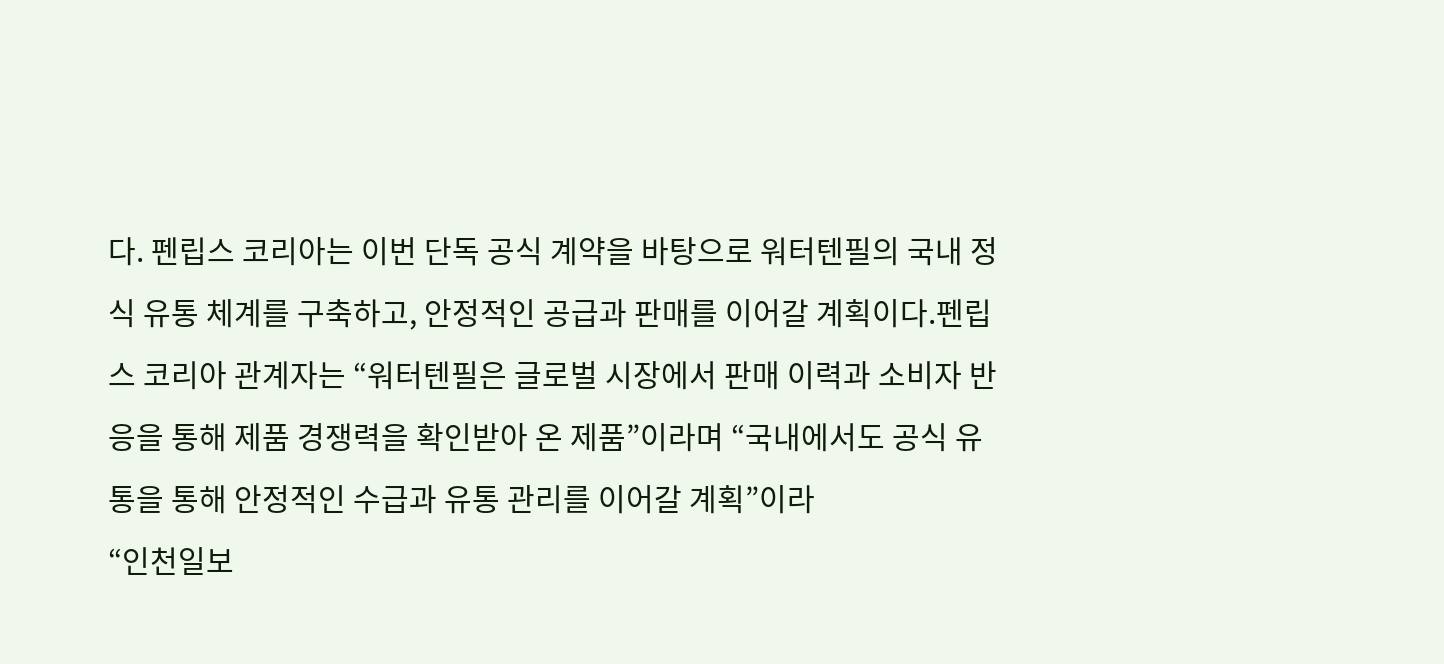다. 펜립스 코리아는 이번 단독 공식 계약을 바탕으로 워터텐필의 국내 정식 유통 체계를 구축하고, 안정적인 공급과 판매를 이어갈 계획이다.펜립스 코리아 관계자는 “워터텐필은 글로벌 시장에서 판매 이력과 소비자 반응을 통해 제품 경쟁력을 확인받아 온 제품”이라며 “국내에서도 공식 유통을 통해 안정적인 수급과 유통 관리를 이어갈 계획”이라
“인천일보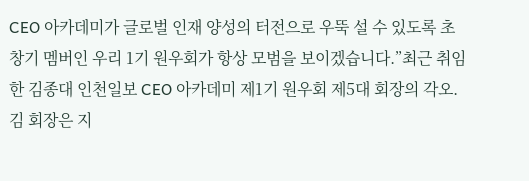CEO 아카데미가 글로벌 인재 양성의 터전으로 우뚝 설 수 있도록 초창기 멤버인 우리 1기 원우회가 항상 모범을 보이겠습니다.”최근 취임한 김종대 인천일보 CEO 아카데미 제1기 원우회 제5대 회장의 각오.김 회장은 지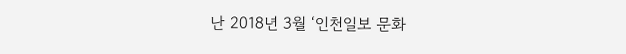난 2018년 3월 ‘인천일보 문화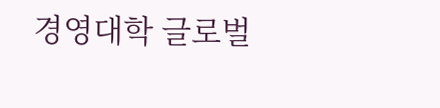경영대학 글로벌